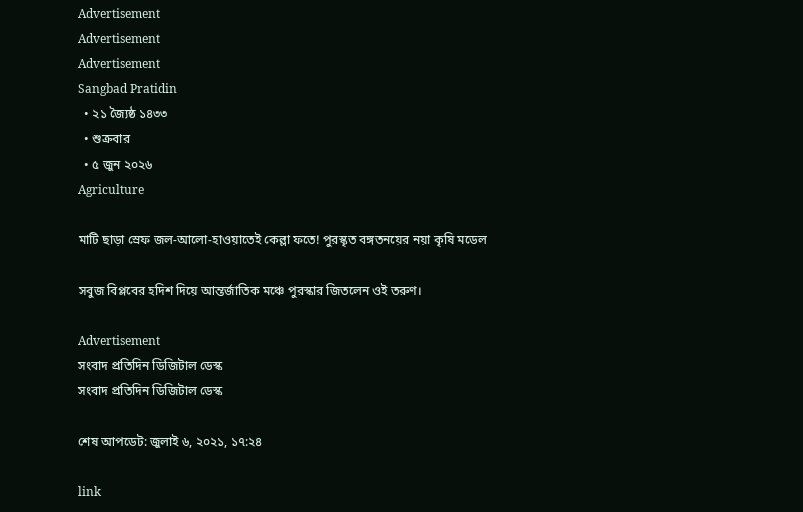Advertisement
Advertisement
Advertisement
Sangbad Pratidin
  • ২১ জ্যৈষ্ঠ ১৪৩৩
  • শুক্রবার
  • ৫ জুন ২০২৬
Agriculture

মাটি ছাড়া স্রেফ জল-আলো-হাওয়াতেই কেল্লা ফতে! পুরস্কৃত বঙ্গতনয়ের নয়া কৃষি মডেল

সবুজ বিপ্লবের হদিশ দিয়ে আন্তর্জাতিক মঞ্চে পুরস্কার জিতলেন ওই তরুণ।

Advertisement
সংবাদ প্রতিদিন ডিজিটাল ডেস্ক
সংবাদ প্রতিদিন ডিজিটাল ডেস্ক

শেষ আপডেট: জুলাই ৬, ২০২১, ১৭:২৪

link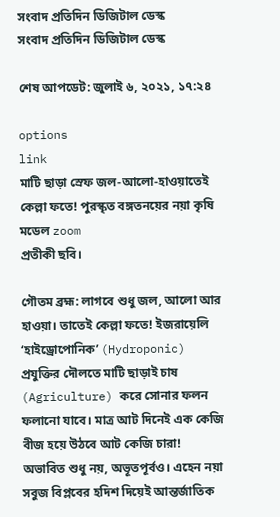সংবাদ প্রতিদিন ডিজিটাল ডেস্ক
সংবাদ প্রতিদিন ডিজিটাল ডেস্ক

শেষ আপডেট: জুলাই ৬, ২০২১, ১৭:২৪

options
link
মাটি ছাড়া স্রেফ জল-আলো-হাওয়াতেই কেল্লা ফতে! পুরস্কৃত বঙ্গতনয়ের নয়া কৃষি মডেল zoom
প্রতীকী ছবি।

গৌতম ব্রহ্ম: লাগবে শুধু জল, আলো আর হাওয়া। তাতেই কেল্লা ফতে! ইজরায়েলি ‘হাইড্রোপোনিক’ (Hydroponic) প্রযুক্তির দৌলতে মাটি ছাড়াই চাষ (Agriculture) করে সোনার ফলন ফলানো যাবে। মাত্র আট দিনেই এক কেজি বীজ হয়ে উঠবে আট কেজি চারা! অভাবিত শুধু নয়, অভূতপূর্বও। এহেন নয়া সবুজ বিপ্লবের হদিশ দিয়েই আন্তর্জাতিক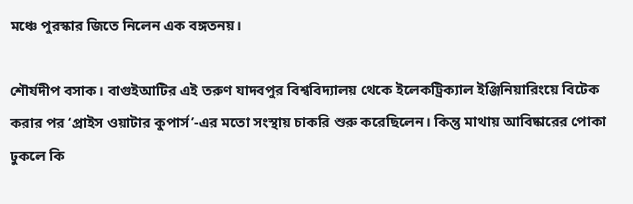মঞ্চে পুরস্কার জিতে নিলেন এক বঙ্গতনয়।

শৌর্যদীপ বসাক। বাগুইআটির এই তরুণ যাদবপুর বিশ্ববিদ‌্যালয় থেকে ইলেকট্রিক‌্যাল ইঞ্জিনিয়ারিংয়ে বিটেক করার পর ‘প্রাইস ওয়াটার কুপার্স’-এর মতো সংস্থায় চাকরি শুরু করেছিলেন। কিন্তু মাথায় আবিষ্কারের পোকা ঢুকলে কি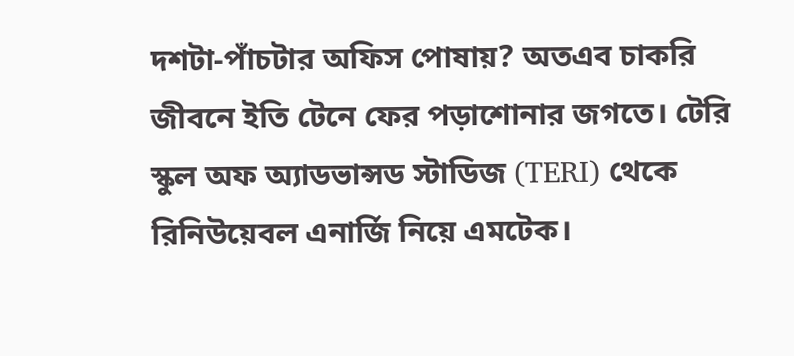দশটা-পাঁচটার অফিস পোষায়? অতএব চাকরি জীবনে ইতি টেনে ফের পড়াশোনার জগতে। টেরি স্কুল অফ অ‌্যাডভান্সড স্টাডিজ (TERI) থেকে রিনিউয়েবল এনার্জি নিয়ে এমটেক।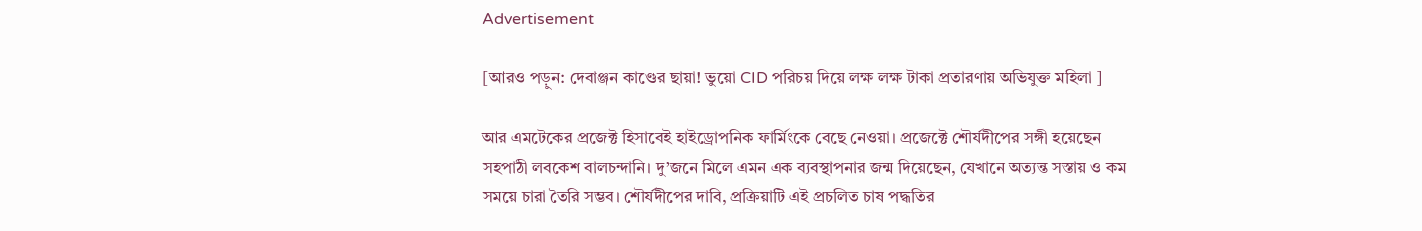Advertisement

[আরও পড়ুন: দেবাঞ্জন কাণ্ডের ছায়া! ভুয়ো CID পরিচয় দিয়ে লক্ষ লক্ষ টাকা প্রতারণায় অভিযুক্ত মহিলা ]

আর এমটেকের প্রজেক্ট হিসাবেই হাইড্রোপনিক ফার্মিংকে বেছে নেওয়া। প্রজেক্টে শৌর্যদীপের সঙ্গী হয়েছেন সহপাঠী লবকেশ বালচন্দানি। দু’জনে মিলে এমন এক ব‌্যবস্থাপনার জন্ম দিয়েছেন, যেখানে অত‌্যন্ত সস্তায় ও কম সময়ে চারা তৈরি সম্ভব। শৌর্যদীপের দাবি, প্রক্রিয়াটি এই প্রচলিত চাষ পদ্ধতির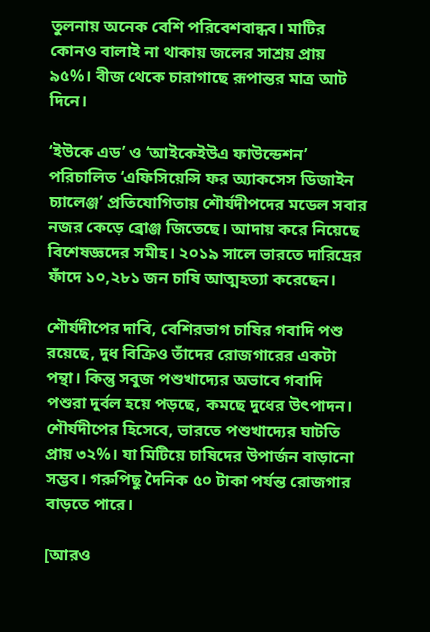তুলনায় অনেক বেশি পরিবেশবান্ধব। মাটির কোনও বালাই না থাকায় জলের সাশ্রয় প্রায় ৯৫%। বীজ থেকে চারাগাছে রূপান্তর মাত্র আট দিনে।

‘ইউকে এড’ ও ‘আইকেইউএ ফাউন্ডেশন’ পরিচালিত ‘এফিসিয়েন্সি ফর অ্যাকসেস ডিজাইন চ্যালেঞ্জ’ প্রতিযোগিতায় শৌর্যদীপদের মডেল সবার নজর কেড়ে ব্রোঞ্জ জিতেছে। আদায় করে নিয়েছে বিশেষজ্ঞদের সমীহ। ২০১৯ সালে ভারতে দারিদ্রের ফাঁদে ১০,২৮১ জন চাষি আত্মহত‌্যা করেছেন।

শৌর্যদীপের দাবি, বেশিরভাগ চাষির গবাদি পশু রয়েছে, দুধ বিক্রিও তাঁদের রোজগারের একটা পন্থা। কিন্তু সবুজ পশুখাদ্যের অভাবে গবাদি পশুরা দুর্বল হয়ে পড়ছে, কমছে দুধের উৎপাদন। শৌর্যদীপের হিসেবে, ভারতে পশুখাদ্যের ঘাটতি প্রায় ৩২%। যা মিটিয়ে চাষিদের উপার্জন বাড়ানো সম্ভব। গরুপিছু দৈনিক ৫০ টাকা পর্যন্ত রোজগার বাড়তে পারে।

[আরও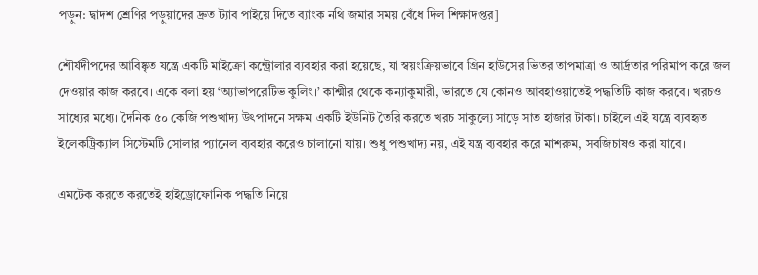পড়ুন: দ্বাদশ শ্রেণির পড়ুয়াদের দ্রুত ট্যাব পাইয়ে দিতে ব্যাংক নথি জমার সময় বেঁধে দিল শিক্ষাদপ্তর]

শৌর্যদীপদের আবিষ্কৃত যন্ত্রে একটি মাইক্রো কন্ট্রোলার ব‌্যবহার করা হয়েছে, যা স্বয়ংক্রিয়ভাবে গ্রিন হাউসের ভিতর তাপমাত্রা ও আর্দ্রতার পরিমাপ করে জল দেওয়ার কাজ করবে। একে বলা হয় ‘অ্যাভাপরেটিভ কুলিং।’ কাশ্মীর থেকে কন‌্যাকুমারী, ভারতে যে কোনও আবহাওয়াতেই পদ্ধতিটি কাজ করবে। খরচও সাধ্যের মধ্যে। দৈনিক ৫০ কেজি পশুখাদ‌্য উৎপাদনে সক্ষম একটি ইউনিট তৈরি করতে খরচ সাকুল্যে সাড়ে সাত হাজার টাকা। চাইলে এই যন্ত্রে ব‌্যবহৃত ইলেকট্রিক‌্যাল সিস্টেমটি সোলার প‌্যানেল ব‌্যবহার করেও চালানো যায়। শুধু পশুখাদ‌্য নয়, এই যন্ত্র ব‌্যবহার করে মাশরুম, সবজিচাষও করা যাবে।

এমটেক করতে করতেই হাইড্রোফোনিক পদ্ধতি নিয়ে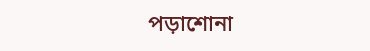পড়াশোনা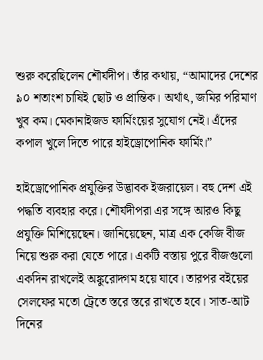শুরু করেছিলেন শৌর্যদীপ। তাঁর কথায়, “আমাদের দেশের ৯০ শতাংশ চাষিই ছোট ও প্রান্তিক। অর্থাৎ, জমির পরিমাণ খুব কম। মেকানাইজড ফার্মিংয়ের সুযোগ নেই। এঁদের কপাল খুলে দিতে পারে হাইড্রোপোনিক ফার্মিং।”

হাইড্রোপোনিক প্রযুক্তির উদ্ভাবক ইজরায়েল। বহু দেশ এই পদ্ধতি ব্যবহার করে। শৌর্যদীপরা এর সঙ্গে আরও কিছু প্রযুক্তি মিশিয়েছেন। জানিয়েছেন, মাত্র এক কেজি বীজ নিয়ে শুরু করা যেতে পারে। একটি বস্তায় পুরে বীজগুলো একদিন রাখলেই অঙ্কুরোদ্গম হয়ে যাবে। তারপর বইয়ের সেলফের মতো ট্রেতে স্তরে স্তরে রাখতে হবে। সাত-আট দিনের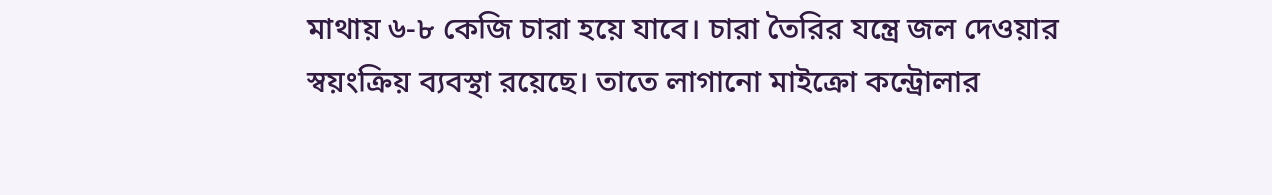মাথায় ৬-৮ কেজি চারা হয়ে যাবে। চারা তৈরির যন্ত্রে জল দেওয়ার স্বয়ংক্রিয় ব্যবস্থা রয়েছে। তাতে লাগানো মাইক্রো কন্ট্রোলার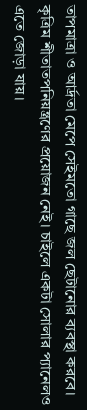তাপমাত্রা ও আর্দ্রতা মেপে সেইমতো গাছে জল ছেটানোর ব্যবস্থা করবে। কৃত্রিম শীতাতপনিয়ন্ত্রণের প্রয়োজন নেই। চাইলে একটা সোলার প্যানেলও এতে জোড়া যায়।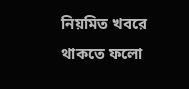নিয়মিত খবরে থাকতে ফলো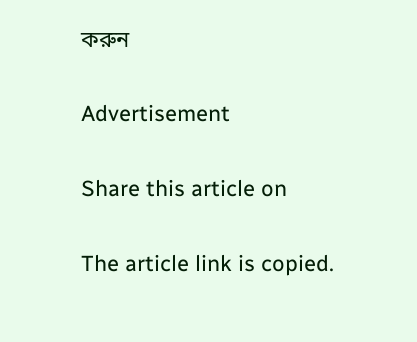করুন

Advertisement

Share this article on

The article link is copied.